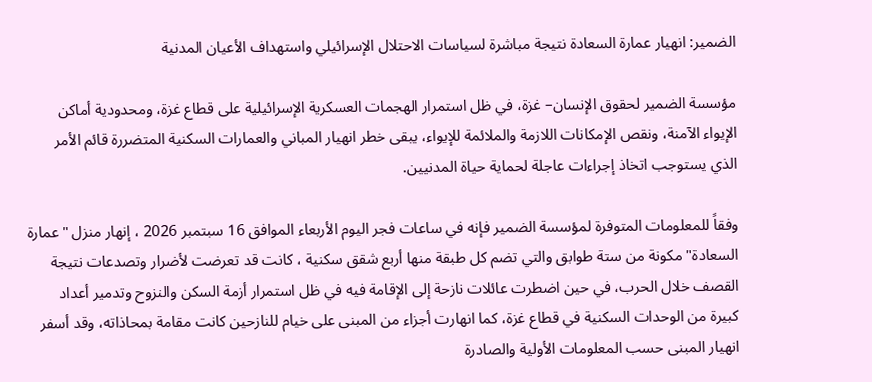الضمير: انهيار عمارة السعادة نتيجة مباشرة لسياسات الاحتلال الإسرائيلي واستهداف الأعيان المدنية

مؤسسة الضمير لحقوق الإنسان– غزة، في ظل استمرار الهجمات العسكرية الإسرائيلية على قطاع غزة، ومحدودية أماكن الإيواء الآمنة، ونقص الإمكانات اللازمة والملائمة للإيواء، يبقى خطر انهيار المباني والعمارات السكنية المتضررة قائم الأمر الذي يستوجب اتخاذ إجراءات عاجلة لحماية حياة المدنيين.

وفقاً للمعلومات المتوفرة لمؤسسة الضمير فإنه في ساعات فجر اليوم الأربعاء الموافق 16 سبتمبر 2026 ، إنهار منزل "عمارة السعادة" مكونة من ستة طوابق والتي تضم كل طبقة منها أربع شقق سكنية ، كانت قد تعرضت لأضرار وتصدعات نتيجة القصف خلال الحرب، في حين اضطرت عائلات نازحة إلى الإقامة فيه في ظل استمرار أزمة السكن والنزوح وتدمير أعداد كبيرة من الوحدات السكنية في قطاع غزة، كما انهارت أجزاء من المبنى على خيام للنازحين كانت مقامة بمحاذاته، وقد أسفر انهيار المبنى حسب المعلومات الأولية والصادرة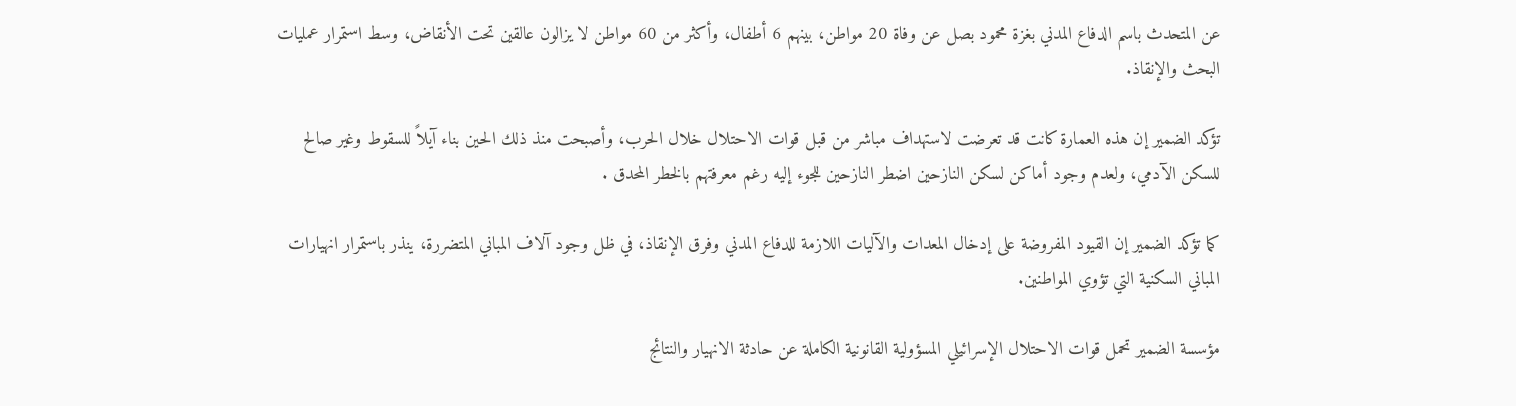عن المتحدث باسم الدفاع المدني بغزة محمود بصل عن وفاة 20 مواطن، بينهم 6 أطفال، وأكثر من 60 مواطن لا يزالون عالقين تحت الأنقاض، وسط استمرار عمليات البحث والإنقاذ.

تؤكد الضمير إن هذه العمارة كانت قد تعرضت لاستهداف مباشر من قبل قوات الاحتلال خلال الحرب، وأصبحت منذ ذلك الحين بناء آيلاً للسقوط وغير صالح للسكن الآدمي، ولعدم وجود أماكن لسكن النازحين اضطر النازحين للجوء إليه رغم معرفتهم بالخطر المحدق .

كما تؤكد الضمير إن القيود المفروضة على إدخال المعدات والآليات اللازمة للدفاع المدني وفرق الإنقاذ، في ظل وجود آلاف المباني المتضررة، ينذر باستمرار انهيارات المباني السكنية التي تؤوي المواطنين.

مؤسسة الضمير تحمل قوات الاحتلال الإسرائيلي المسؤولية القانونية الكاملة عن حادثة الانهيار والنتائج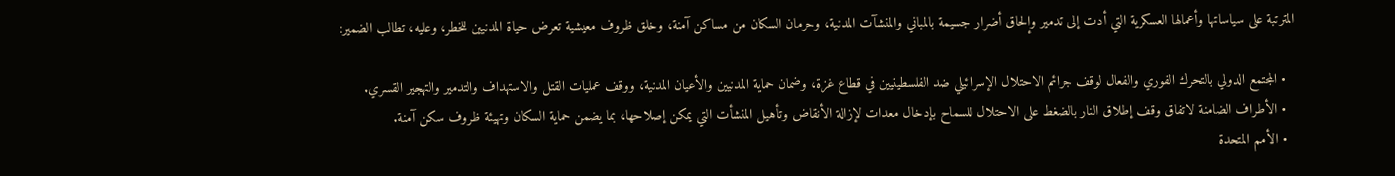المترتبة على سياساتها وأعمالها العسكرية التي أدت إلى تدمير وإلحاق أضرار جسيمة بالمباني والمنشآت المدنية، وحرمان السكان من مساكن آمنة، وخلق ظروف معيشية تعرض حياة المدنيين للخطر، وعليه، تطالب الضمير:

  • المجتمع الدولي بالتحرك الفوري والفعال لوقف جرائم الاحتلال الإسرائيلي ضد الفلسطينيين في قطاع غزة، وضمان حماية المدنيين والأعيان المدنية، ووقف عمليات القتل والاستهداف والتدمير والتهجير القسري.
  • الأطراف الضامنة لاتفاق وقف إطلاق النار بالضغط على الاحتلال للسماح بإدخال معدات لإزالة الأنقاض وتأهيل المنشأت التي يمكن إصلاحها، بما يضمن حماية السكان وتهيئة ظروف سكن آمنة.
  • الأمم المتحدة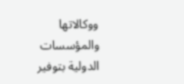ووكالاتها والمؤسسات الدولية بتوفير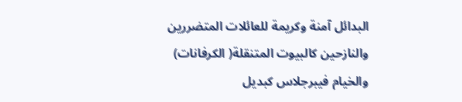البدائل آمنة وكريمة للعائلات المتضررين والنازحين كالبيوت المتنقلة( الكرفانات) والخيام فيبرجلاس كبديل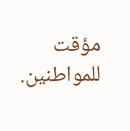مؤقت للمواطنين.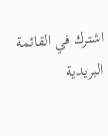اشترك في القائمة البريدية